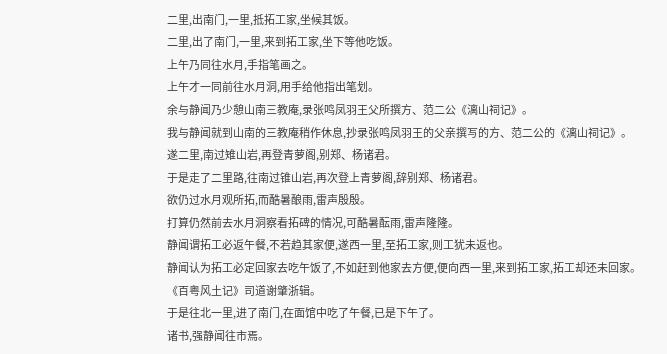二里,出南门,一里,抵拓工家,坐候其饭。
二里,出了南门,一里,来到拓工家,坐下等他吃饭。
上午乃同往水月,手指笔画之。
上午才一同前往水月洞,用手给他指出笔划。
余与静闻乃少憩山南三教庵,录张鸣凤羽王父所撰方、范二公《漓山祠记》。
我与静闻就到山南的三教庵稍作休息,抄录张鸣凤羽王的父亲撰写的方、范二公的《漓山祠记》。
遂二里,南过雉山岩,再登青萝阁,别郑、杨诸君。
于是走了二里路,往南过锥山岩,再次登上青萝阁,辞别郑、杨诸君。
欲仍过水月观所拓,而酷暑酿雨,雷声殷殷。
打算仍然前去水月洞察看拓碑的情况,可酷暑酝雨,雷声隆隆。
静闻谓拓工必返午餐,不若趋其家便,遂西一里,至拓工家,则工犹未返也。
静闻认为拓工必定回家去吃午饭了,不如赶到他家去方便,便向西一里,来到拓工家,拓工却还未回家。
《百粤风土记》司道谢肇浙辑。
于是往北一里,进了南门,在面馆中吃了午餐,已是下午了。
诸书,强静闻往市焉。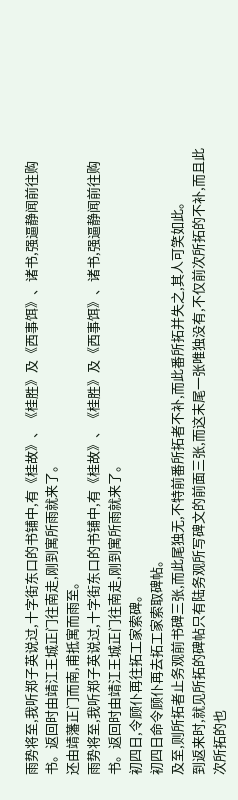雨势将至,我听郑子英说过,十字街东口的书铺中,有《桂故》、《桂胜》及《西事饵》、诸书,强逼静闻前往购书。返回时由靖江王城正门往南走,刚到寓所雨就来了。
还由靖藩正门而南,甫抵寓而雨至。
雨势将至,我听郑子英说过,十字街东口的书铺中,有《桂故》、《桂胜》及《西事饵》、诸书,强逼静闻前往购书。返回时由靖江王城正门往南走,刚到寓所雨就来了。
初四日,令顾仆再往拓工家索碑。
初四日命令顾仆再去拓工家索取碑帖。
及至,则所拓者止务观前书碑三张,而此尾独无,不特前番所拓者不补,而此番所拓并失之,其人可笑如此。
到返来时,就见所拓的碑帖只有陆务观所写碑文的前面三张,而这末尾一张唯独没有,不仅前次所拓的不补,而且此次所拓的也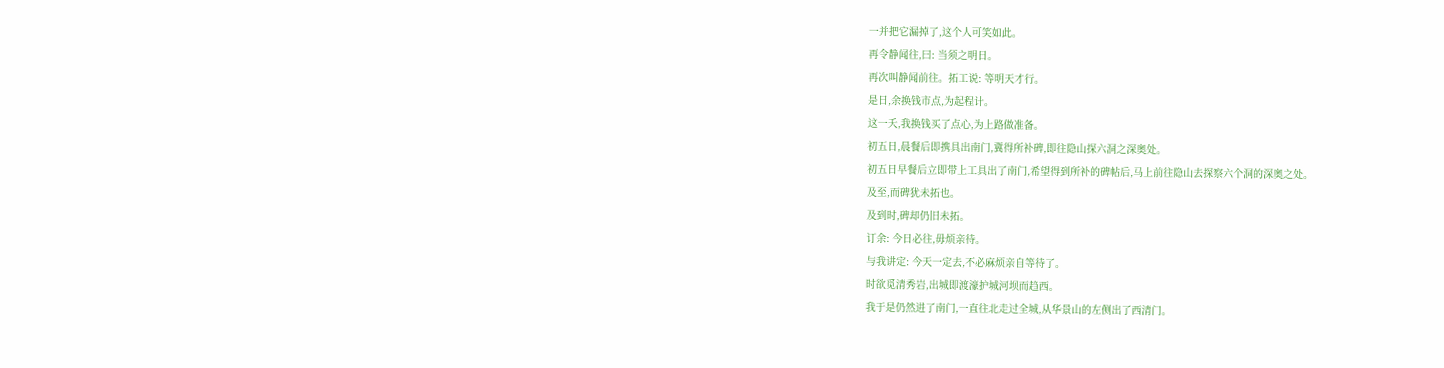一并把它漏掉了,这个人可笑如此。
再令静闻往,曰: 当须之明日。
再次叫静闻前往。拓工说: 等明天才行。
是日,余换钱市点,为起程计。
这一夭,我换钱买了点心,为上路做准备。
初五日,晨餐后即携具出南门,冀得所补碑,即往隐山探六洞之深奥处。
初五日早餐后立即带上工具出了南门,希望得到所补的碑帖后,马上前往隐山去探察六个洞的深奥之处。
及至,而碑犹未拓也。
及到时,碑却仍旧未拓。
订余: 今日必往,毋烦亲待。
与我讲定: 今天一定去,不必麻烦亲自等待了。
时欲觅清秀岩,出城即渡濠护城河坝而趋西。
我于是仍然进了南门,一直往北走过全城,从华景山的左侧出了西清门。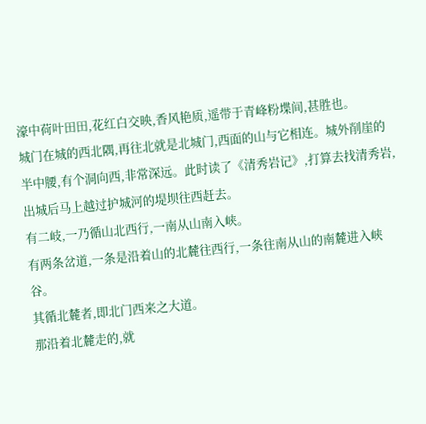濠中荷叶田田,花红白交映,香风艳质,遥带于青峰粉堞间,甚胜也。
城门在城的西北隅,再往北就是北城门,西面的山与它相连。城外削崖的半中腰,有个洞向西,非常深远。此时读了《清秀岩记》,打算去找清秀岩,出城后马上越过护城河的堤坝往西赶去。
有二岐,一乃循山北西行,一南从山南入峡。
有两条岔道,一条是沿着山的北麓往西行,一条往南从山的南麓进入峡谷。
其循北麓者,即北门西来之大道。
那沿着北麓走的,就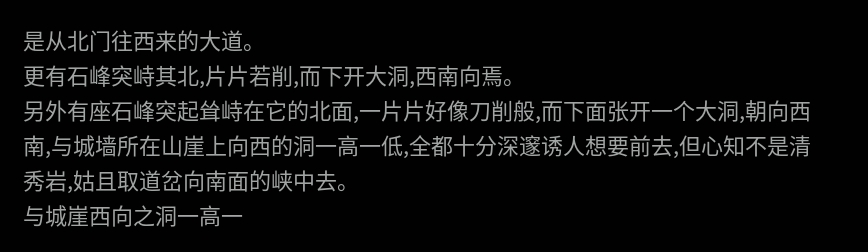是从北门往西来的大道。
更有石峰突峙其北,片片若削,而下开大洞,西南向焉。
另外有座石峰突起耸峙在它的北面,一片片好像刀削般,而下面张开一个大洞,朝向西南,与城墙所在山崖上向西的洞一高一低,全都十分深邃诱人想要前去,但心知不是清秀岩,姑且取道岔向南面的峡中去。
与城崖西向之洞一高一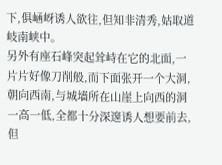下,俱崡岈诱人欲往,但知非清秀,姑取道岐南峡中。
另外有座石峰突起耸峙在它的北面,一片片好像刀削般,而下面张开一个大洞,朝向西南,与城墙所在山崖上向西的洞一高一低,全都十分深邃诱人想要前去,但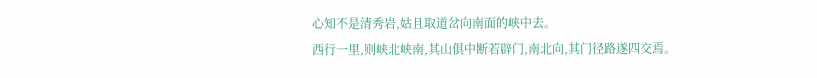心知不是清秀岩,姑且取道岔向南面的峡中去。
西行一里,则峡北峡南,其山俱中断若辟门,南北向,其门径路遂四交焉。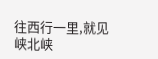往西行一里,就见峡北峡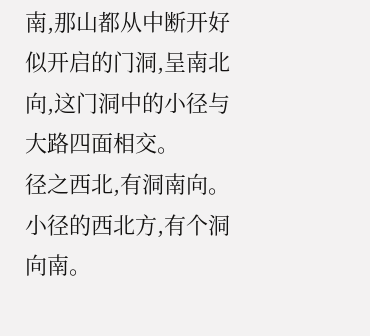南,那山都从中断开好似开启的门洞,呈南北向,这门洞中的小径与大路四面相交。
径之西北,有洞南向。
小径的西北方,有个洞向南。